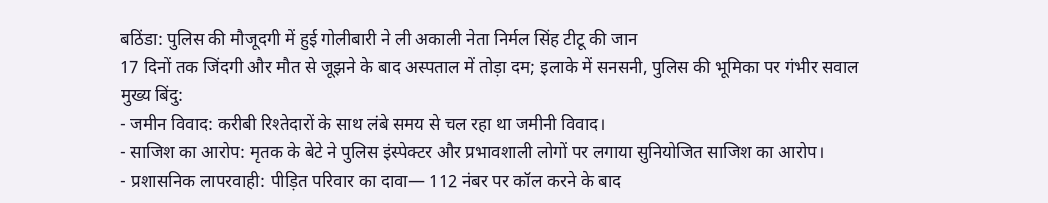बठिंडा: पुलिस की मौजूदगी में हुई गोलीबारी ने ली अकाली नेता निर्मल सिंह टीटू की जान
17 दिनों तक जिंदगी और मौत से जूझने के बाद अस्पताल में तोड़ा दम; इलाके में सनसनी, पुलिस की भूमिका पर गंभीर सवाल
मुख्य बिंदु:
- जमीन विवाद: करीबी रिश्तेदारों के साथ लंबे समय से चल रहा था जमीनी विवाद।
- साजिश का आरोप: मृतक के बेटे ने पुलिस इंस्पेक्टर और प्रभावशाली लोगों पर लगाया सुनियोजित साजिश का आरोप।
- प्रशासनिक लापरवाही: पीड़ित परिवार का दावा— 112 नंबर पर कॉल करने के बाद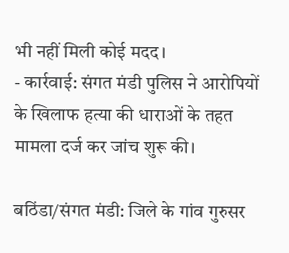भी नहीं मिली कोई मदद।
- कार्रवाई: संगत मंडी पुलिस ने आरोपियों के खिलाफ हत्या की धाराओं के तहत मामला दर्ज कर जांच शुरू की।

बठिंडा/संगत मंडी: जिले के गांव गुरुसर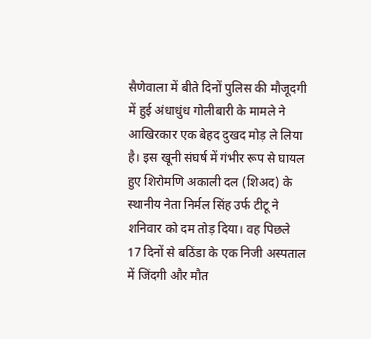सैणेवाला में बीते दिनों पुलिस की मौजूदगी में हुई अंधाधुंध गोलीबारी के मामले ने आखिरकार एक बेहद दुखद मोड़ ले लिया है। इस खूनी संघर्ष में गंभीर रूप से घायल हुए शिरोमणि अकाली दल (शिअद) के स्थानीय नेता निर्मल सिंह उर्फ टीटू ने शनिवार को दम तोड़ दिया। वह पिछले 17 दिनों से बठिंडा के एक निजी अस्पताल में जिंदगी और मौत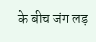के बीच जंग लड़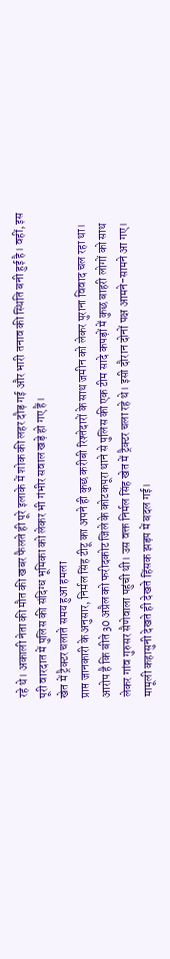रहे थे। अकाली नेता की मौत की खबर फैलते ही पूरे इलाके में शोक की लहर दौड़ गई और भारी तनाव की स्थिति बनी हुई है। वहीं, इस पूरी वारदात में पुलिस की संदिग्ध भूमिका को लेकर भी गंभीर सवाल खड़े हो गए हैं।
खेत में ट्रैक्टर चलाते समय हुआ हमला
प्राप्त जानकारी के अनुसार, निर्मल सिंह टीटू का अपने ही कुछ करीबी रिश्तेदारों के साथ जमीन को लेकर पुराना विवाद चल रहा था। आरोप है कि बीते 30 अप्रैल को फरीदकोट जिले के कोटकपूरा थाने से पुलिस की एक टीम सादे कपड़ों में कुछ बाहरी लोगों को साथ लेकर गांव गुरुसर सैणेवाला पहुंची थी। उस वक्त निर्मल सिंह खेत में ट्रैक्टर चला रहे थे। इसी दौरान दोनों पक्ष आमने-सामने आ गए। मामूली कहासुनी देखते ही देखते हिंसक झड़प में बदल गई।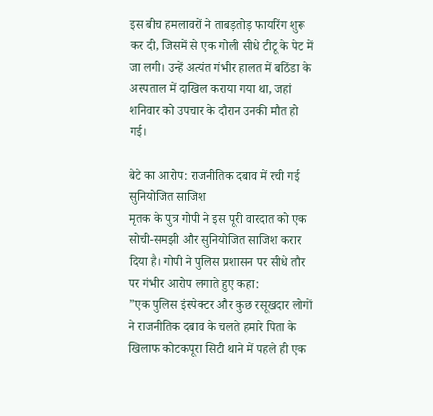इस बीच हमलावरों ने ताबड़तोड़ फायरिंग शुरू कर दी, जिसमें से एक गोली सीधे टीटू के पेट में जा लगी। उन्हें अत्यंत गंभीर हालत में बठिंडा के अस्पताल में दाखिल कराया गया था, जहां शनिवार को उपचार के दौरान उनकी मौत हो गई।

बेटे का आरोप: राजनीतिक दबाव में रची गई सुनियोजित साजिश
मृतक के पुत्र गोपी ने इस पूरी वारदात को एक सोची-समझी और सुनियोजित साजिश करार दिया है। गोपी ने पुलिस प्रशासन पर सीधे तौर पर गंभीर आरोप लगाते हुए कहा:
”एक पुलिस इंस्पेक्टर और कुछ रसूखदार लोगों ने राजनीतिक दबाव के चलते हमारे पिता के खिलाफ कोटकपूरा सिटी थाने में पहले ही एक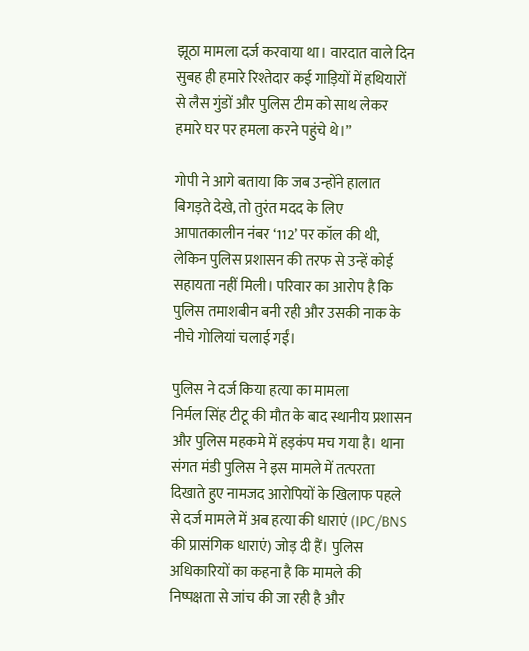झूठा मामला दर्ज करवाया था। वारदात वाले दिन सुबह ही हमारे रिश्तेदार कई गाड़ियों में हथियारों से लैस गुंडों और पुलिस टीम को साथ लेकर हमारे घर पर हमला करने पहुंचे थे।”

गोपी ने आगे बताया कि जब उन्होंने हालात बिगड़ते देखे, तो तुरंत मदद के लिए आपातकालीन नंबर ‘112’ पर कॉल की थी, लेकिन पुलिस प्रशासन की तरफ से उन्हें कोई सहायता नहीं मिली। परिवार का आरोप है कि पुलिस तमाशबीन बनी रही और उसकी नाक के नीचे गोलियां चलाई गईं।

पुलिस ने दर्ज किया हत्या का मामला
निर्मल सिंह टीटू की मौत के बाद स्थानीय प्रशासन और पुलिस महकमे में हड़कंप मच गया है। थाना संगत मंडी पुलिस ने इस मामले में तत्परता दिखाते हुए नामजद आरोपियों के खिलाफ पहले से दर्ज मामले में अब हत्या की धाराएं (IPC/BNS की प्रासंगिक धाराएं) जोड़ दी हैं। पुलिस अधिकारियों का कहना है कि मामले की निष्पक्षता से जांच की जा रही है और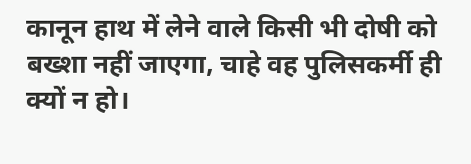कानून हाथ में लेने वाले किसी भी दोषी को बख्शा नहीं जाएगा, चाहे वह पुलिसकर्मी ही क्यों न हो।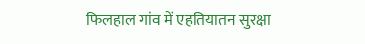फिलहाल गांव में एहतियातन सुरक्षा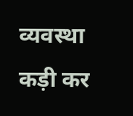व्यवस्था कड़ी कर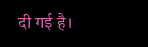दी गई है।